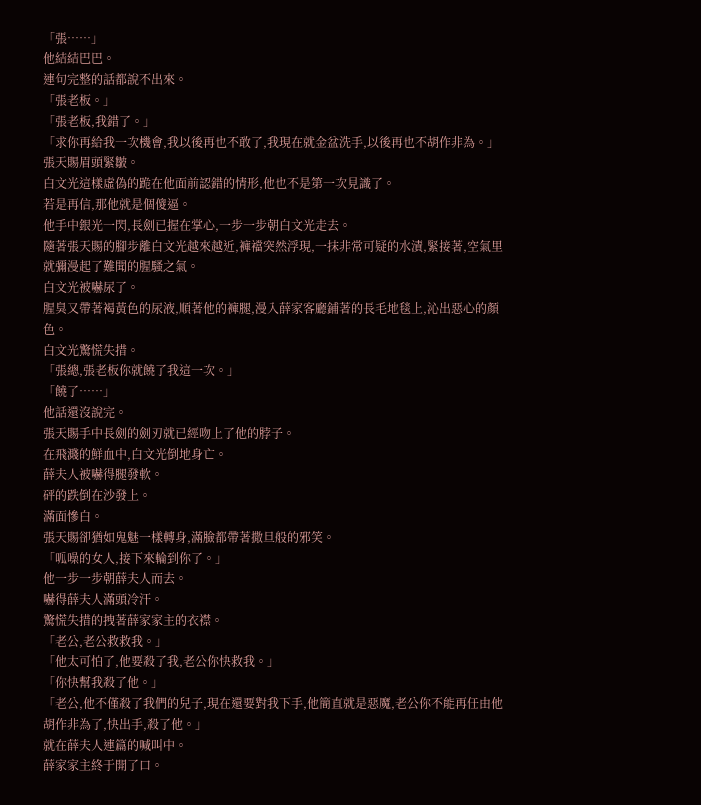「張……」
他結結巴巴。
連句完整的話都說不出來。
「張老板。」
「張老板,我錯了。」
「求你再給我一次機會,我以後再也不敢了,我現在就金盆洗手,以後再也不胡作非為。」
張天賜眉頭緊皺。
白文光這樣虛偽的跪在他面前認錯的情形,他也不是第一次見識了。
若是再信,那他就是個傻逼。
他手中銀光一閃,長劍已握在掌心,一步一步朝白文光走去。
隨著張天賜的腳步離白文光越來越近,褲襠突然浮現,一抹非常可疑的水漬,緊接著,空氣里就彌漫起了難聞的腥騷之氣。
白文光被嚇尿了。
腥臭又帶著褐黃色的尿液,順著他的褲腿,漫入薛家客廳鋪著的長毛地毯上,沁出惡心的顏色。
白文光驚慌失措。
「張總,張老板你就饒了我這一次。」
「饒了……」
他話還沒說完。
張天賜手中長劍的劍刃就已經吻上了他的脖子。
在飛濺的鮮血中,白文光倒地身亡。
薛夫人被嚇得腿發軟。
砰的跌倒在沙發上。
滿面慘白。
張天賜卻猶如鬼魅一樣轉身,滿臉都帶著撒旦般的邪笑。
「呱噪的女人,接下來輪到你了。」
他一步一步朝薛夫人而去。
嚇得薛夫人滿頭冷汗。
驚慌失措的拽著薛家家主的衣襟。
「老公,老公救救我。」
「他太可怕了,他要殺了我,老公你快救我。」
「你快幫我殺了他。」
「老公,他不僅殺了我們的兒子,現在還要對我下手,他簡直就是惡魔,老公你不能再任由他胡作非為了,快出手,殺了他。」
就在薛夫人連篇的喊叫中。
薛家家主終于開了口。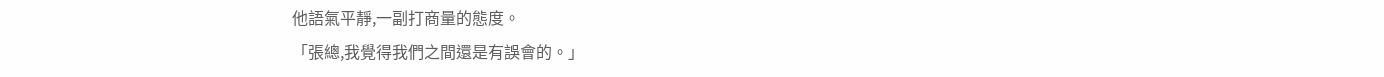他語氣平靜,一副打商量的態度。
「張總,我覺得我們之間還是有誤會的。」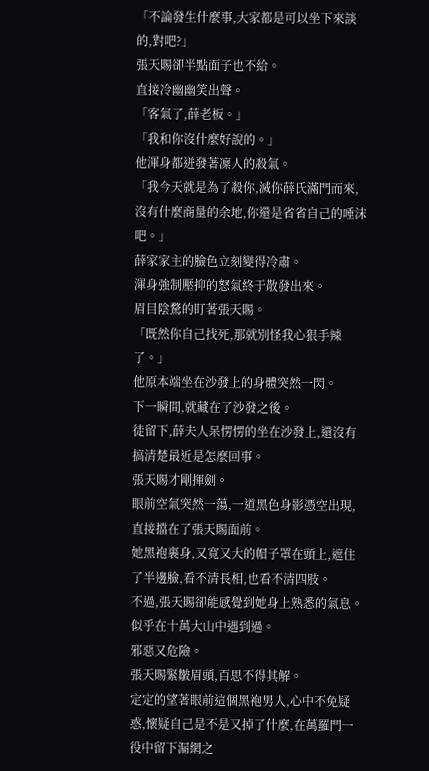「不論發生什麼事,大家都是可以坐下來談的,對吧?」
張天賜卻半點面子也不給。
直接冷幽幽笑出聲。
「客氣了,薛老板。」
「我和你沒什麼好說的。」
他渾身都迸發著凜人的殺氣。
「我今天就是為了殺你,滅你薛氏滿門而來,沒有什麼商量的余地,你還是省省自己的唾沫吧。」
薛家家主的臉色立刻變得冷肅。
渾身強制壓抑的怒氣終于散發出來。
眉目陰騖的盯著張天賜。
「既然你自己找死,那就別怪我心狠手辣了。」
他原本端坐在沙發上的身體突然一閃。
下一瞬間,就藏在了沙發之後。
徒留下,薛夫人呆愣愣的坐在沙發上,還沒有搞清楚最近是怎麼回事。
張天賜才剛揮劍。
眼前空氣突然一蕩,一道黑色身影憑空出現,直接擋在了張天賜面前。
她黑袍裹身,又寬又大的帽子罩在頭上,遮住了半邊臉,看不清長相,也看不清四肢。
不過,張天賜卻能感覺到她身上熟悉的氣息。
似乎在十萬大山中遇到過。
邪惡又危險。
張天賜緊皺眉頭,百思不得其解。
定定的望著眼前這個黑袍男人,心中不免疑惑,懷疑自己是不是又掉了什麼,在萬羅門一役中留下漏網之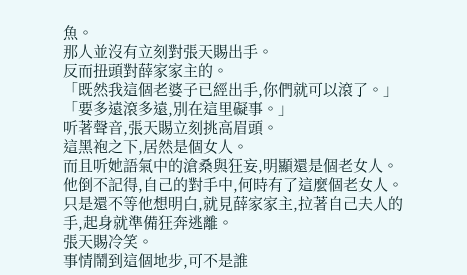魚。
那人並沒有立刻對張天賜出手。
反而扭頭對薛家家主的。
「既然我這個老婆子已經出手,你們就可以滾了。」
「要多遠滾多遠,別在這里礙事。」
听著聲音,張天賜立刻挑高眉頭。
這黑袍之下,居然是個女人。
而且听她語氣中的滄桑與狂妄,明顯還是個老女人。
他倒不記得,自己的對手中,何時有了這麼個老女人。
只是還不等他想明白,就見薛家家主,拉著自己夫人的手,起身就準備狂奔逃離。
張天賜冷笑。
事情鬧到這個地步,可不是誰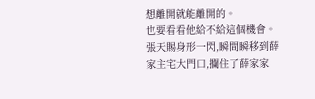想離開就能離開的。
也要看看他給不給這個機會。
張天賜身形一閃,瞬間瞬移到薛家主宅大門口,攔住了薛家家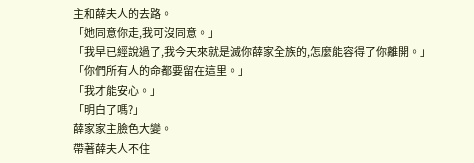主和薛夫人的去路。
「她同意你走,我可沒同意。」
「我早已經說過了,我今天來就是滅你薛家全族的,怎麼能容得了你離開。」
「你們所有人的命都要留在這里。」
「我才能安心。」
「明白了嗎?」
薛家家主臉色大變。
帶著薛夫人不住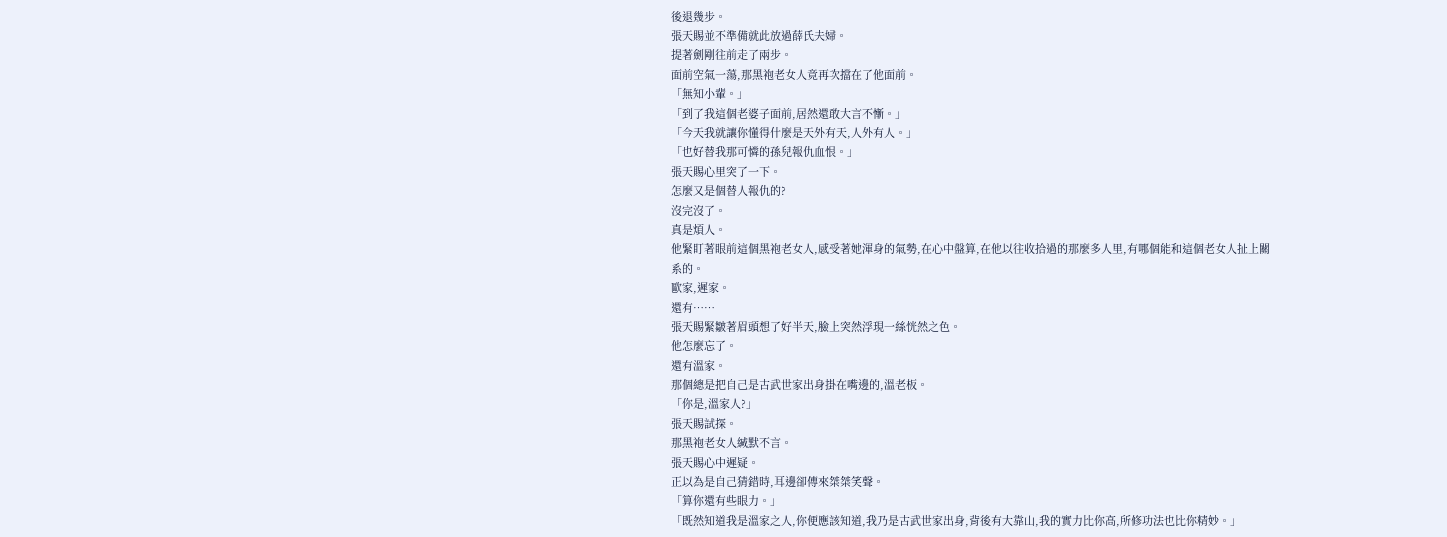後退幾步。
張天賜並不準備就此放過薛氏夫婦。
提著劍剛往前走了兩步。
面前空氣一蕩,那黑袍老女人竟再次擋在了他面前。
「無知小輩。」
「到了我這個老婆子面前,居然還敢大言不慚。」
「今天我就讓你懂得什麼是天外有天,人外有人。」
「也好替我那可憐的孫兒報仇血恨。」
張天賜心里突了一下。
怎麼又是個替人報仇的?
沒完沒了。
真是煩人。
他緊盯著眼前這個黑袍老女人,感受著她渾身的氣勢,在心中盤算,在他以往收拾過的那麼多人里,有哪個能和這個老女人扯上關系的。
歐家,遲家。
還有……
張天賜緊皺著眉頭想了好半天,臉上突然浮現一絲恍然之色。
他怎麼忘了。
還有溫家。
那個總是把自己是古武世家出身掛在嘴邊的,溫老板。
「你是,溫家人?」
張天賜試探。
那黑袍老女人緘默不言。
張天賜心中遲疑。
正以為是自己猜錯時,耳邊卻傳來桀桀笑聲。
「算你還有些眼力。」
「既然知道我是溫家之人,你便應該知道,我乃是古武世家出身,背後有大靠山,我的實力比你高,所修功法也比你精妙。」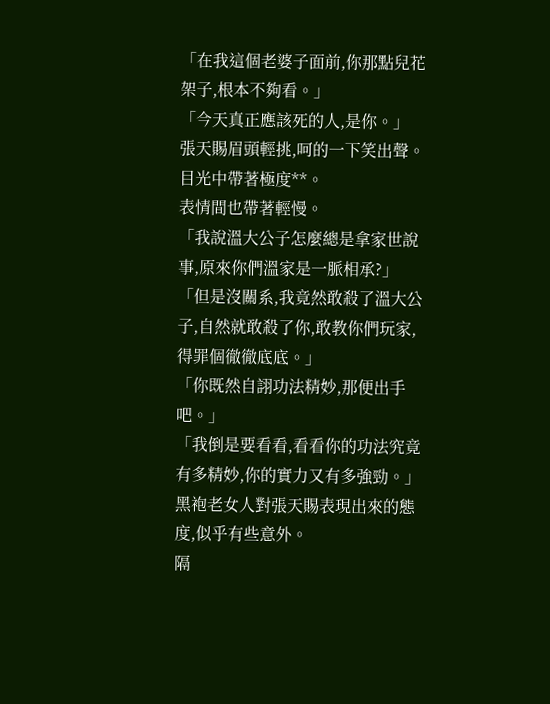「在我這個老婆子面前,你那點兒花架子,根本不夠看。」
「今天真正應該死的人,是你。」
張天賜眉頭輕挑,呵的一下笑出聲。
目光中帶著極度**。
表情間也帶著輕慢。
「我說溫大公子怎麼總是拿家世說事,原來你們溫家是一脈相承?」
「但是沒關系,我竟然敢殺了溫大公子,自然就敢殺了你,敢教你們玩家,得罪個徹徹底底。」
「你既然自詡功法精妙,那便出手吧。」
「我倒是要看看,看看你的功法究竟有多精妙,你的實力又有多強勁。」
黑袍老女人對張天賜表現出來的態度,似乎有些意外。
隔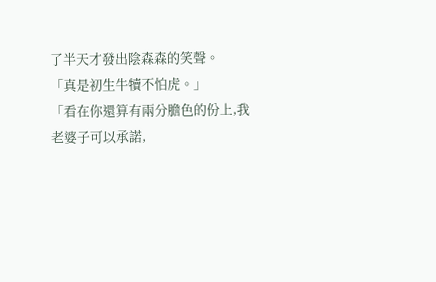了半天才發出陰森森的笑聲。
「真是初生牛犢不怕虎。」
「看在你還算有兩分膽色的份上,我老婆子可以承諾,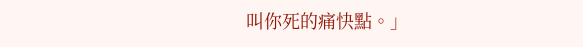叫你死的痛快點。」